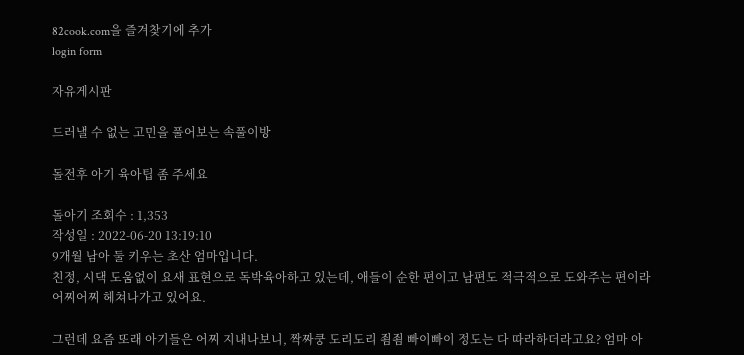82cook.com을 즐겨찾기에 추가
login form

자유게시판

드러낼 수 없는 고민을 풀어보는 속풀이방

돌전후 아기 육아팁 좀 주세요

돌아기 조회수 : 1,353
작성일 : 2022-06-20 13:19:10
9개월 남아 둘 키우는 초산 엄마입니다.
친정, 시댁 도움없이 요새 표현으로 독박육아하고 있는데, 애들이 순한 편이고 남편도 적극적으로 도와주는 편이라 어찌어찌 헤쳐나가고 있어요.

그런데 요즘 또래 아기들은 어찌 지내나보니, 짝짜쿵 도리도리 죔죔 빠이빠이 정도는 다 따라하더라고요? 엄마 아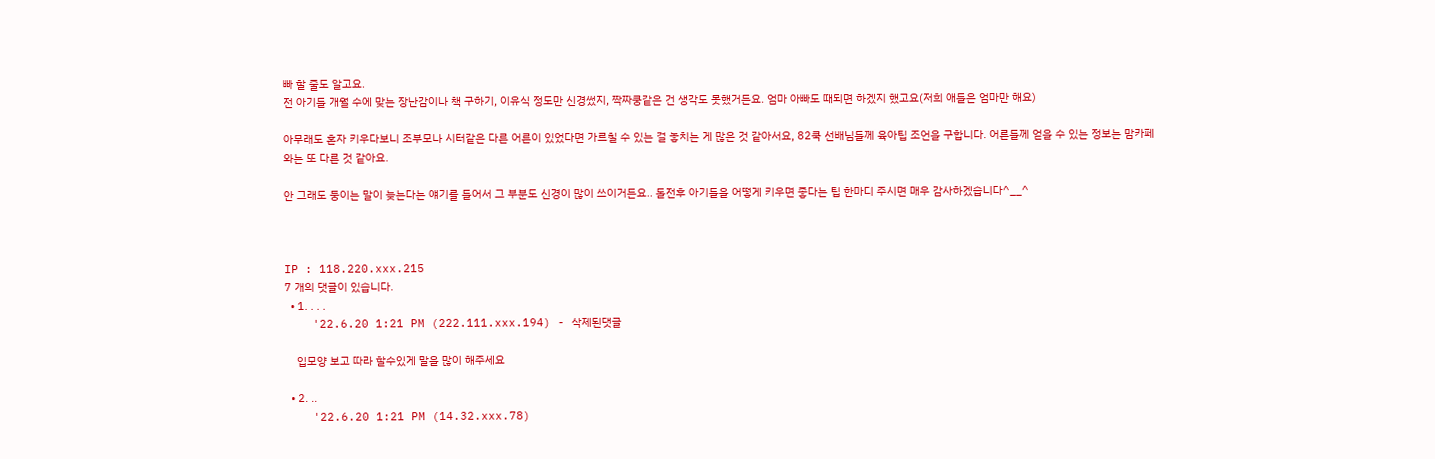빠 할 줄도 알고요.
전 아기들 개월 수에 맞는 장난감이나 책 구하기, 이유식 정도만 신경썼지, 짝짜쿵같은 건 생각도 못했거든요. 엄마 아빠도 때되면 하겠지 했고요(저희 애들은 엄마만 해요)

아무래도 혼자 키우다보니 조부모나 시터같은 다른 어른이 있었다면 가르칠 수 있는 걸 놓치는 게 많은 것 같아서요, 82쿡 선배님들께 육아팁 조언을 구합니다. 어른들께 얻을 수 있는 정보는 맘카페와는 또 다른 것 같아요.

안 그래도 둥이는 말이 늦는다는 얘기를 들어서 그 부분도 신경이 많이 쓰이거든요.. 돌전후 아기들을 어떻게 키우면 좋다는 팁 한마디 주시면 매우 감사하겠습니다^__^



IP : 118.220.xxx.215
7 개의 댓글이 있습니다.
  • 1. . . .
    '22.6.20 1:21 PM (222.111.xxx.194) - 삭제된댓글

    입모양 보고 따라 할수있게 말을 많이 해주세요

  • 2. ..
    '22.6.20 1:21 PM (14.32.xxx.78)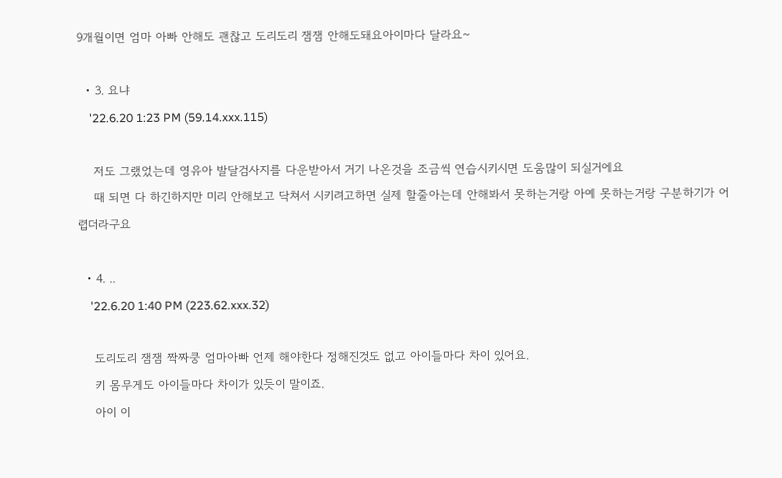9개월이면 엄마 아빠 안해도 괜찮고 도리도리 잼잼 안해도돼요아이마다 달라요~

  • 3. 요냐
    '22.6.20 1:23 PM (59.14.xxx.115)

    저도 그랬었는데 영유아 발달검사지를 다운받아서 거기 나온것을 조금씩 연습시키시면 도움많이 되실거에요
    때 되면 다 하긴하지만 미리 안해보고 닥쳐서 시키려고하면 실제 할줄아는데 안해봐서 못하는거랑 아예 못하는거랑 구분하기가 어렵더라구요

  • 4. ..
    '22.6.20 1:40 PM (223.62.xxx.32)

    도리도리 잼잼 짝짜쿵 엄마아빠 언제 해야한다 정해진것도 없고 아이들마다 차이 있어요.
    키 몸무게도 아이들마다 차이가 있듯이 말이죠.
    아이 이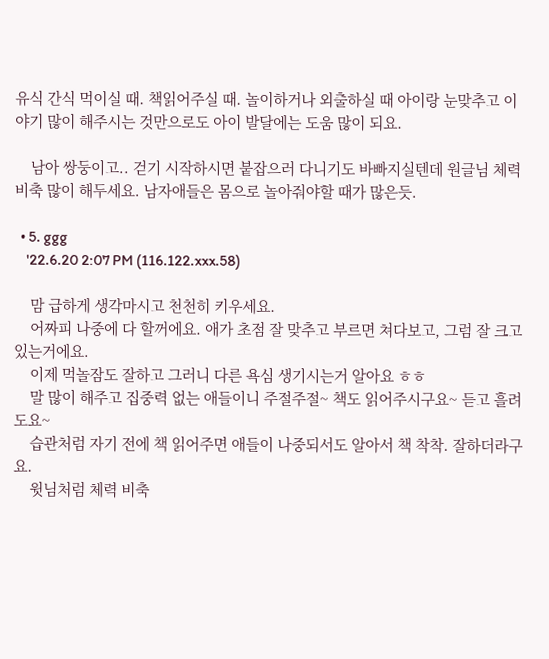유식 간식 먹이실 때. 책읽어주실 때. 놀이하거나 외출하실 때 아이랑 눈맞추고 이야기 많이 해주시는 것만으로도 아이 발달에는 도움 많이 되요.

    남아 쌍둥이고.. 걷기 시작하시면 붙잡으러 다니기도 바빠지실텐데 원글님 체력 비축 많이 해두세요. 남자애들은 몸으로 놀아줘야할 때가 많은듯.

  • 5. ggg
    '22.6.20 2:07 PM (116.122.xxx.58)

    맘 급하게 생각마시고 천천히 키우세요.
    어짜피 나중에 다 할꺼에요. 애가 초점 잘 맞추고 부르면 쳐다보고, 그럼 잘 크고 있는거에요.
    이제 먹놀잠도 잘하고 그러니 다른 욕심 생기시는거 알아요 ㅎㅎ
    말 많이 해주고 집중력 없는 애들이니 주절주절~ 책도 읽어주시구요~ 듣고 흘려도요~
    습관처럼 자기 전에 책 읽어주면 애들이 나중되서도 알아서 책 착착. 잘하더라구요.
    윗님처럼 체력 비축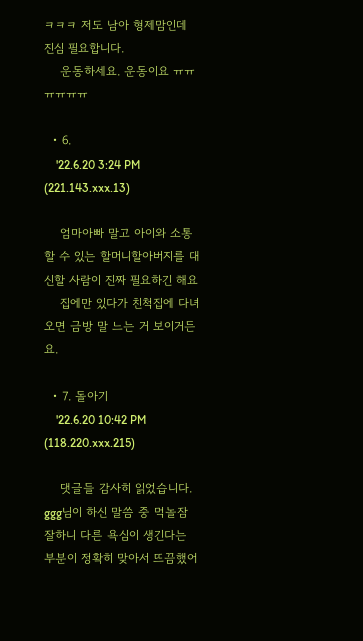ㅋㅋㅋ 저도 남아 형제맘인데 진심 필요합니다.
    운동하세요. 운동이요 ㅠㅠㅠㅠㅠㅠ

  • 6.
    '22.6.20 3:24 PM (221.143.xxx.13)

    엄마아빠 말고 아이와 소통할 수 있는 할머니할아버지를 대신할 사람이 진짜 필요하긴 해요
    집에만 있다가 친척집에 다녀오면 금방 말 느는 거 보이거든요.

  • 7. 돌아기
    '22.6.20 10:42 PM (118.220.xxx.215)

    댓글들 감사히 읽었습니다. ggg님이 하신 말씀 중 먹놀잠 잘하니 다른 욕심이 생긴다는 부분이 정확히 맞아서 뜨끔했어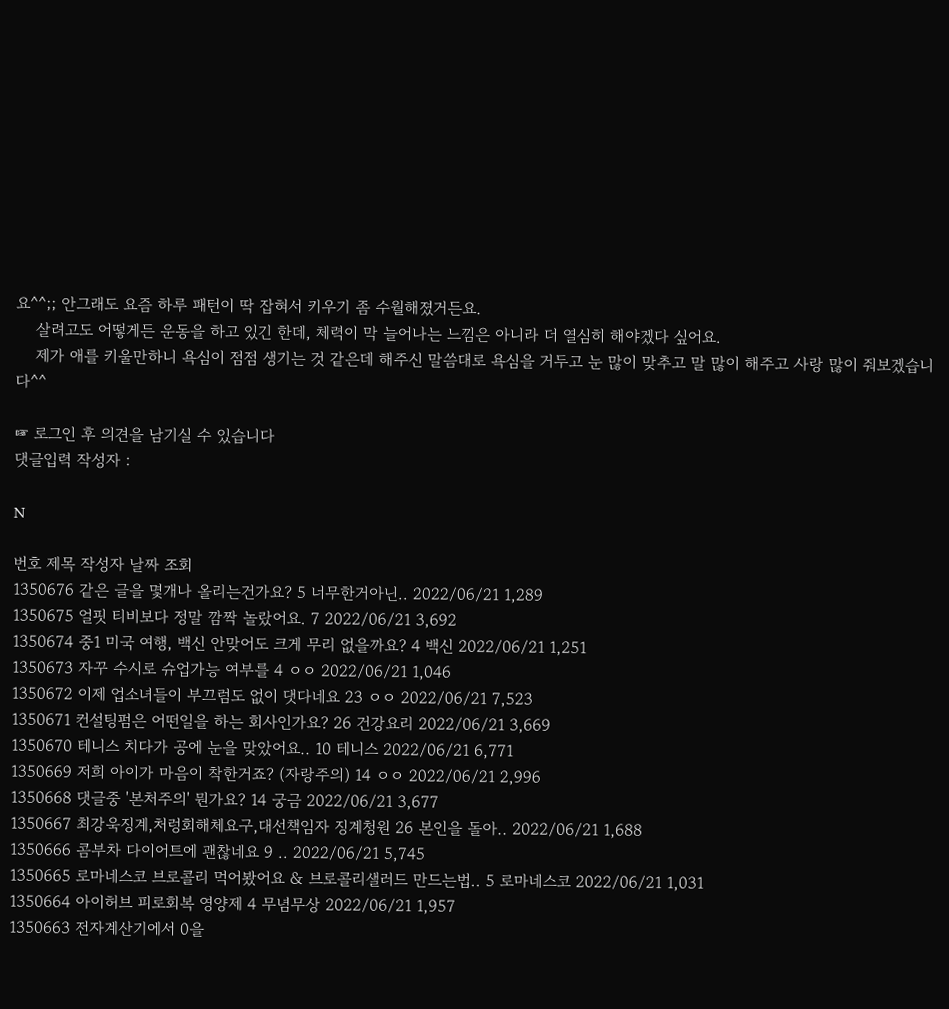요^^;; 안그래도 요즘 하루 패턴이 딱 잡혀서 키우기 좀 수월해졌거든요.
    살려고도 어떻게든 운동을 하고 있긴 한데, 체력이 막 늘어나는 느낌은 아니라 더 열심히 해야겠다 싶어요.
    제가 애를 키울만하니 욕심이 점점 생기는 것 같은데 해주신 말씀대로 욕심을 거두고 눈 많이 맞추고 말 많이 해주고 사랑 많이 줘보겠습니다^^

☞ 로그인 후 의견을 남기실 수 있습니다
댓글입력 작성자 :

N

번호 제목 작성자 날짜 조회
1350676 같은 글을 몇개나 올리는건가요? 5 너무한거아닌.. 2022/06/21 1,289
1350675 얼핏 티비보다 정말 깜짝 놀랐어요. 7 2022/06/21 3,692
1350674 중1 미국 여행, 백신 안맞어도 크게 무리 없을까요? 4 백신 2022/06/21 1,251
1350673 자꾸 수시로 슈업가능 여부를 4 ㅇㅇ 2022/06/21 1,046
1350672 이제 업소녀들이 부끄럼도 없이 댓다네요 23 ㅇㅇ 2022/06/21 7,523
1350671 컨설팅펌은 어떤일을 하는 회사인가요? 26 건강요리 2022/06/21 3,669
1350670 테니스 치다가 공에 눈을 맞았어요.. 10 테니스 2022/06/21 6,771
1350669 저희 아이가 마음이 착한거죠? (자랑주의) 14 ㅇㅇ 2022/06/21 2,996
1350668 댓글중 '본처주의' 뭔가요? 14 궁금 2022/06/21 3,677
1350667 최강욱징계,처렁회해체요구,대선책임자 징계청원 26 본인을 돌아.. 2022/06/21 1,688
1350666 콤부차 다이어트에 괜찮네요 9 .. 2022/06/21 5,745
1350665 로마네스코 브로콜리 먹어봤어요 & 브로콜리샐러드 만드는법.. 5 로마네스코 2022/06/21 1,031
1350664 아이허브 피로회복 영양제 4 무념무상 2022/06/21 1,957
1350663 전자계산기에서 0을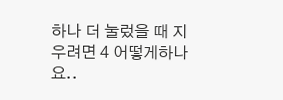하나 더 눌렀을 때 지우려면 4 어떻게하나요..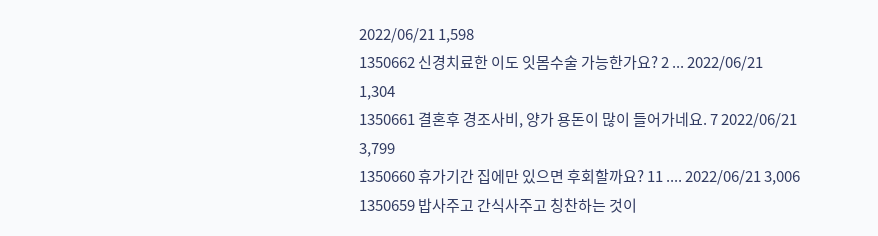2022/06/21 1,598
1350662 신경치료한 이도 잇몸수술 가능한가요? 2 ... 2022/06/21 1,304
1350661 결혼후 경조사비, 양가 용돈이 많이 들어가네요. 7 2022/06/21 3,799
1350660 휴가기간 집에만 있으면 후회할까요? 11 .... 2022/06/21 3,006
1350659 밥사주고 간식사주고 칭찬하는 것이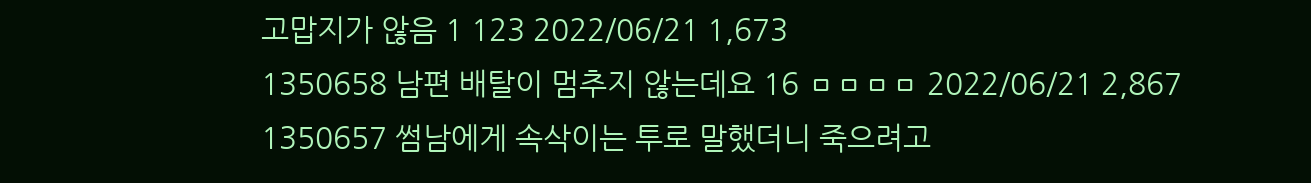고맙지가 않음 1 123 2022/06/21 1,673
1350658 남편 배탈이 멈추지 않는데요 16 ㅁㅁㅁㅁ 2022/06/21 2,867
1350657 썸남에게 속삭이는 투로 말했더니 죽으려고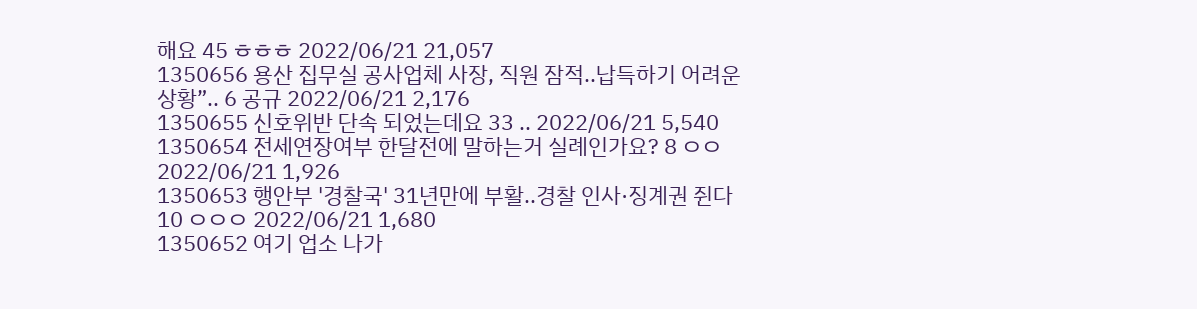해요 45 ㅎㅎㅎ 2022/06/21 21,057
1350656 용산 집무실 공사업체 사장, 직원 잠적..납득하기 어려운 상황”.. 6 공규 2022/06/21 2,176
1350655 신호위반 단속 되었는데요 33 .. 2022/06/21 5,540
1350654 전세연장여부 한달전에 말하는거 실례인가요? 8 ㅇㅇ 2022/06/21 1,926
1350653 행안부 '경찰국' 31년만에 부활..경찰 인사·징계권 쥔다 10 ㅇㅇㅇ 2022/06/21 1,680
1350652 여기 업소 나가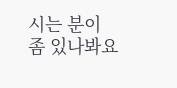시는 분이 좀 있나봐요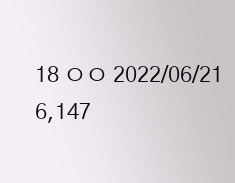18 ㅇㅇ 2022/06/21 6,147